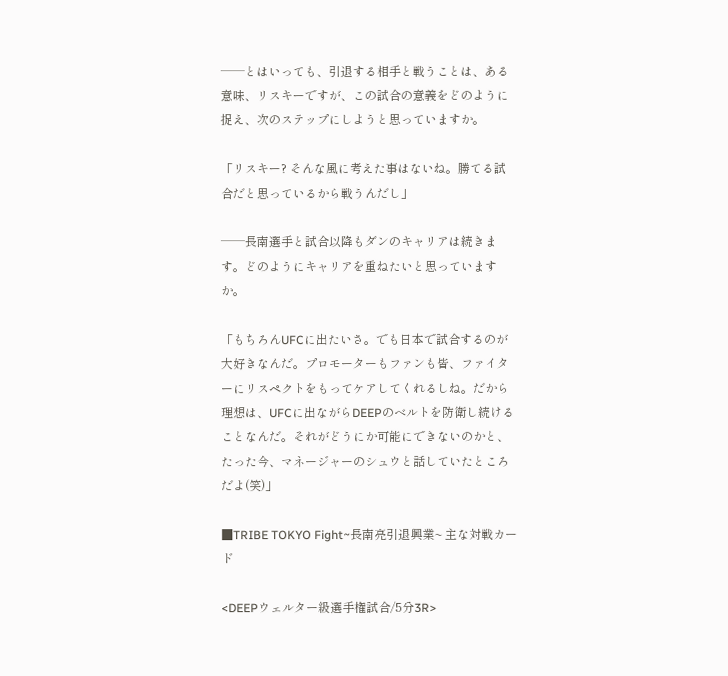──とはいっても、引退する相手と戦うことは、ある意味、リスキーですが、この試合の意義をどのように捉え、次のステップにしようと思っていますか。

「リスキー? そんな風に考えた事はないね。勝てる試合だと思っているから戦うんだし」

──長南選手と試合以降もダンのキャリアは続きます。どのようにキャリアを重ねたいと思っていますか。

「もちろんUFCに出たいさ。でも日本で試合するのが大好きなんだ。プロモーターもファンも皆、ファイターにリスペクトをもってケアしてくれるしね。だから理想は、UFCに出ながらDEEPのベルトを防衛し続けることなんだ。それがどうにか可能にできないのかと、たった今、マネージャーのシュウと話していたところだよ(笑)」

■TRIBE TOKYO Fight~長南亮引退興業~ 主な対戦カード

<DEEPウェルター級選手権試合/5分3R>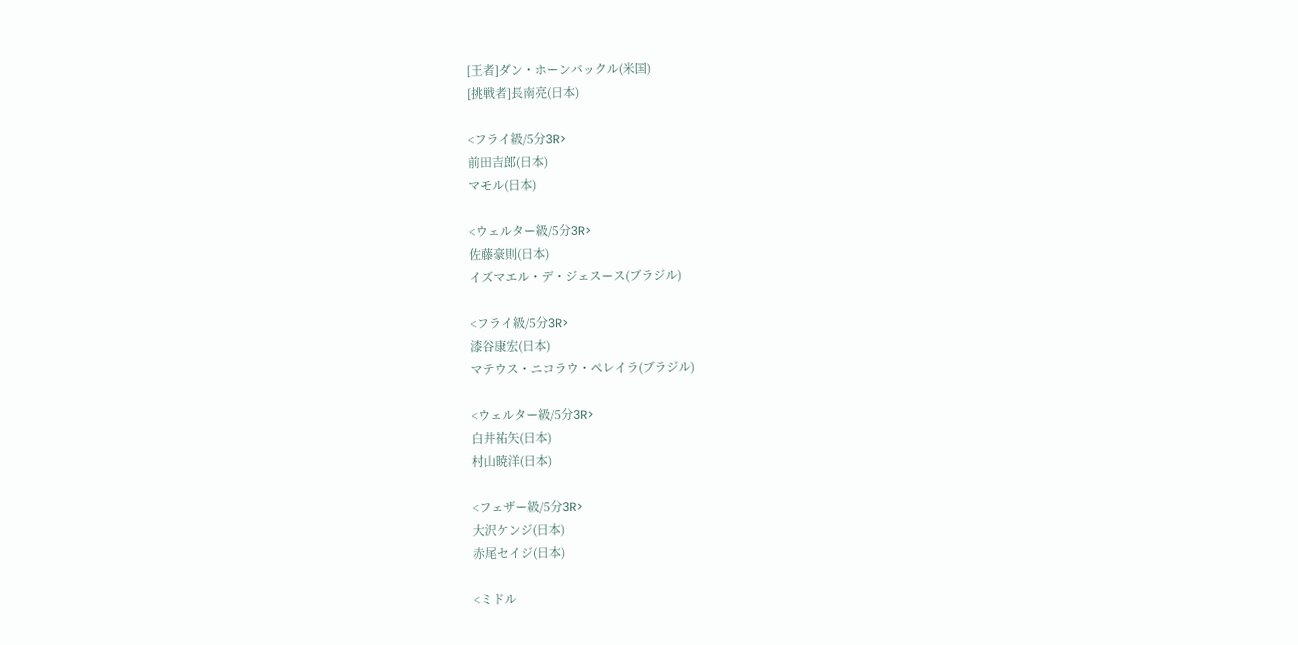[王者]ダン・ホーンバックル(米国)
[挑戦者]長南亮(日本)

<フライ級/5分3R>
前田吉郎(日本)
マモル(日本)

<ウェルター級/5分3R>
佐藤豪則(日本)
イズマエル・デ・ジェスース(ブラジル)

<フライ級/5分3R>
漆谷康宏(日本)
マテウス・ニコラウ・ペレイラ(ブラジル)

<ウェルター級/5分3R>
白井祐矢(日本)
村山暁洋(日本)

<フェザー級/5分3R>
大沢ケンジ(日本)
赤尾セイジ(日本)

<ミドル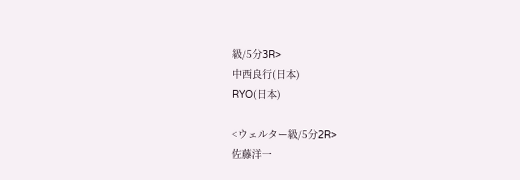級/5分3R>
中西良行(日本)
RYO(日本)

<ウェルター級/5分2R>
佐藤洋一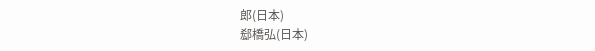郎(日本)
郄橋弘(日本)